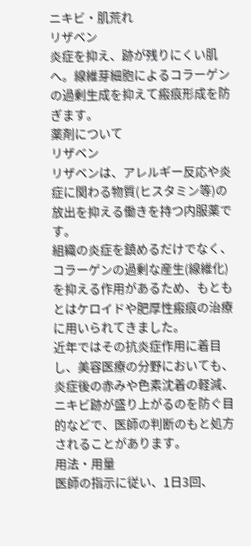ニキビ・肌荒れ
リザベン
炎症を抑え、跡が残りにくい肌へ。線維芽細胞によるコラーゲンの過剰生成を抑えて瘢痕形成を防ぎます。
薬剤について
リザベン
リザベンは、アレルギー反応や炎症に関わる物質(ヒスタミン等)の放出を抑える働きを持つ内服薬です。
組織の炎症を鎮めるだけでなく、コラーゲンの過剰な産生(線維化)を抑える作用があるため、もともとはケロイドや肥厚性瘢痕の治療に用いられてきました。
近年ではその抗炎症作用に着目し、美容医療の分野においても、炎症後の赤みや色素沈着の軽減、ニキビ跡が盛り上がるのを防ぐ目的などで、医師の判断のもと処方されることがあります。
用法・用量
医師の指示に従い、1日3回、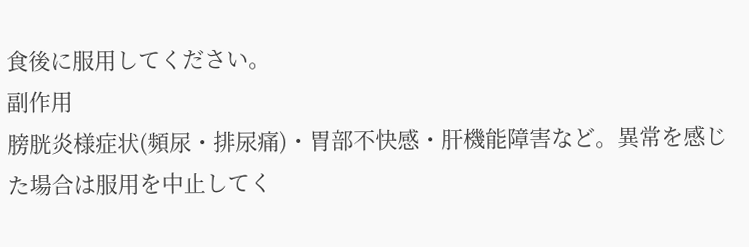食後に服用してください。
副作用
膀胱炎様症状(頻尿・排尿痛)・胃部不快感・肝機能障害など。異常を感じた場合は服用を中止してく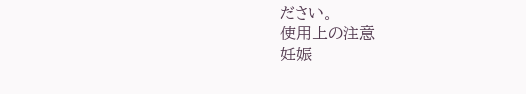ださい。
使用上の注意
妊娠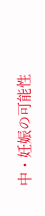中・妊娠の可能性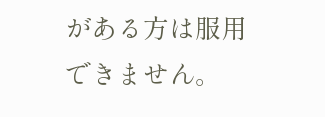がある方は服用できません。